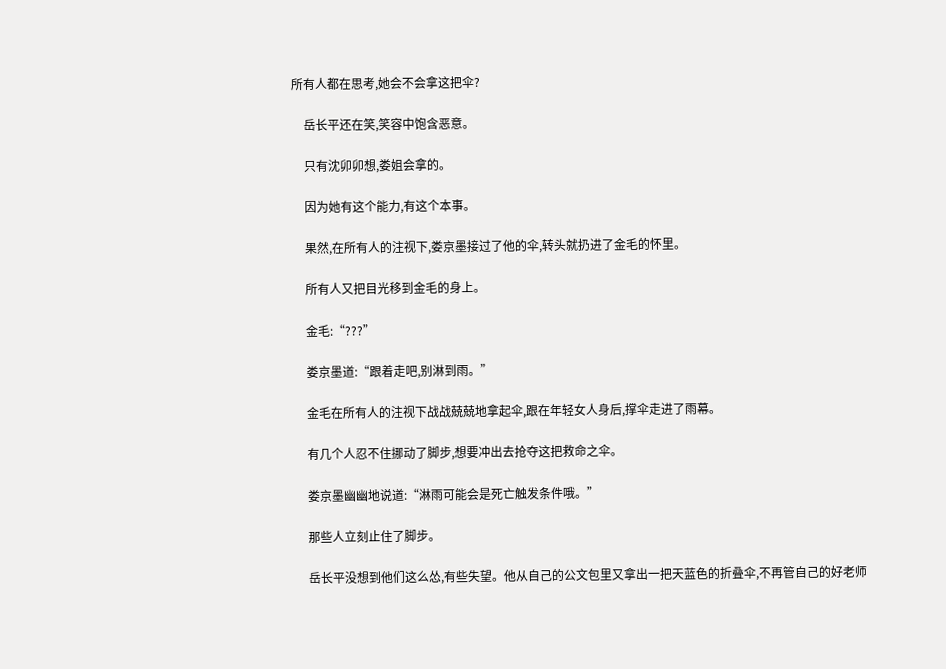所有人都在思考,她会不会拿这把伞?

    岳长平还在笑,笑容中饱含恶意。

    只有沈卯卯想,娄姐会拿的。

    因为她有这个能力,有这个本事。

    果然,在所有人的注视下,娄京墨接过了他的伞,转头就扔进了金毛的怀里。

    所有人又把目光移到金毛的身上。

    金毛:“???”

    娄京墨道:“跟着走吧,别淋到雨。”

    金毛在所有人的注视下战战兢兢地拿起伞,跟在年轻女人身后,撑伞走进了雨幕。

    有几个人忍不住挪动了脚步,想要冲出去抢夺这把救命之伞。

    娄京墨幽幽地说道:“淋雨可能会是死亡触发条件哦。”

    那些人立刻止住了脚步。

    岳长平没想到他们这么怂,有些失望。他从自己的公文包里又拿出一把天蓝色的折叠伞,不再管自己的好老师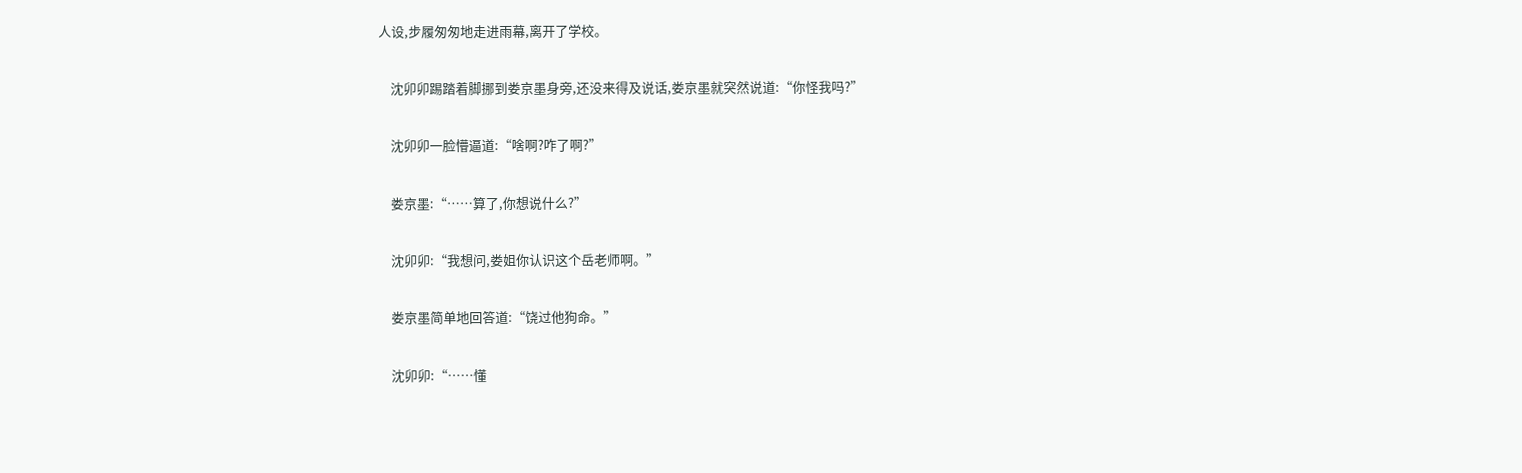人设,步履匆匆地走进雨幕,离开了学校。

    沈卯卯踢踏着脚挪到娄京墨身旁,还没来得及说话,娄京墨就突然说道:“你怪我吗?”

    沈卯卯一脸懵逼道:“啥啊?咋了啊?”

    娄京墨:“……算了,你想说什么?”

    沈卯卯:“我想问,娄姐你认识这个岳老师啊。”

    娄京墨简单地回答道:“饶过他狗命。”

    沈卯卯:“……懂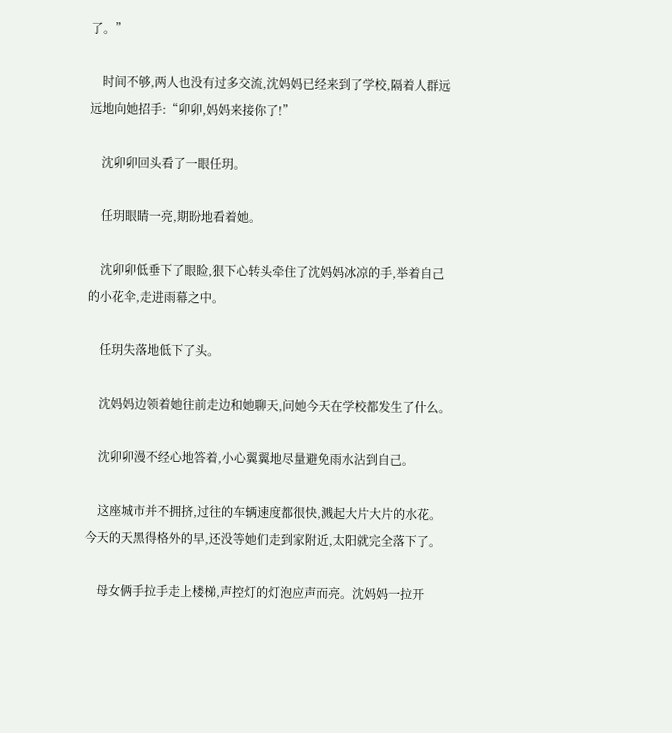了。”

    时间不够,两人也没有过多交流,沈妈妈已经来到了学校,隔着人群远远地向她招手:“卯卯,妈妈来接你了!”

    沈卯卯回头看了一眼任玥。

    任玥眼睛一亮,期盼地看着她。

    沈卯卯低垂下了眼睑,狠下心转头牵住了沈妈妈冰凉的手,举着自己的小花伞,走进雨幕之中。

    任玥失落地低下了头。

    沈妈妈边领着她往前走边和她聊天,问她今天在学校都发生了什么。

    沈卯卯漫不经心地答着,小心翼翼地尽量避免雨水沾到自己。

    这座城市并不拥挤,过往的车辆速度都很快,溅起大片大片的水花。今天的天黑得格外的早,还没等她们走到家附近,太阳就完全落下了。

    母女俩手拉手走上楼梯,声控灯的灯泡应声而亮。沈妈妈一拉开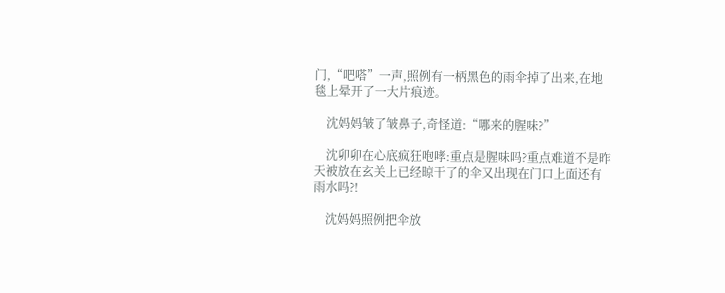门,“吧嗒”一声,照例有一柄黑色的雨伞掉了出来,在地毯上晕开了一大片痕迹。

    沈妈妈皱了皱鼻子,奇怪道:“哪来的腥味?”

    沈卯卯在心底疯狂咆哮:重点是腥味吗?重点难道不是昨天被放在玄关上已经晾干了的伞又出现在门口上面还有雨水吗?!

    沈妈妈照例把伞放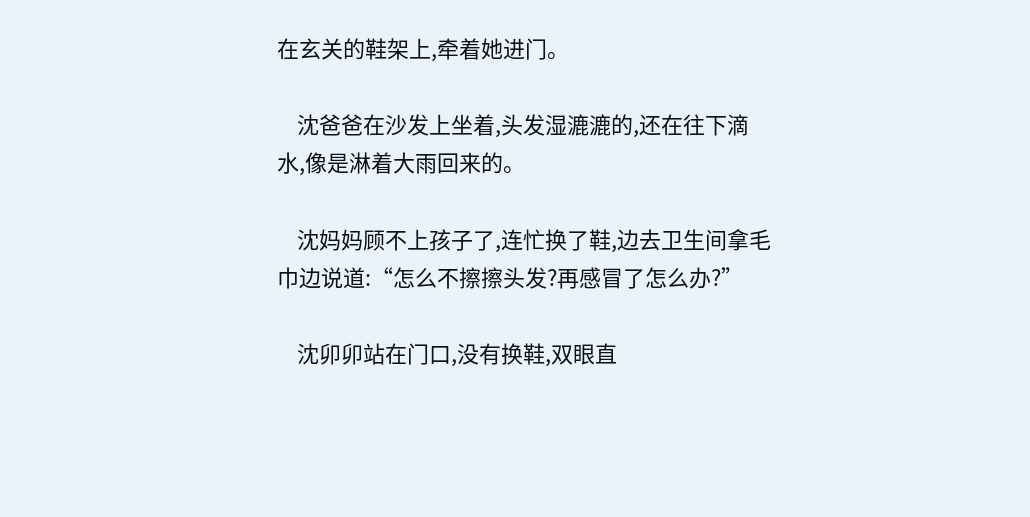在玄关的鞋架上,牵着她进门。

    沈爸爸在沙发上坐着,头发湿漉漉的,还在往下滴水,像是淋着大雨回来的。

    沈妈妈顾不上孩子了,连忙换了鞋,边去卫生间拿毛巾边说道:“怎么不擦擦头发?再感冒了怎么办?”

    沈卯卯站在门口,没有换鞋,双眼直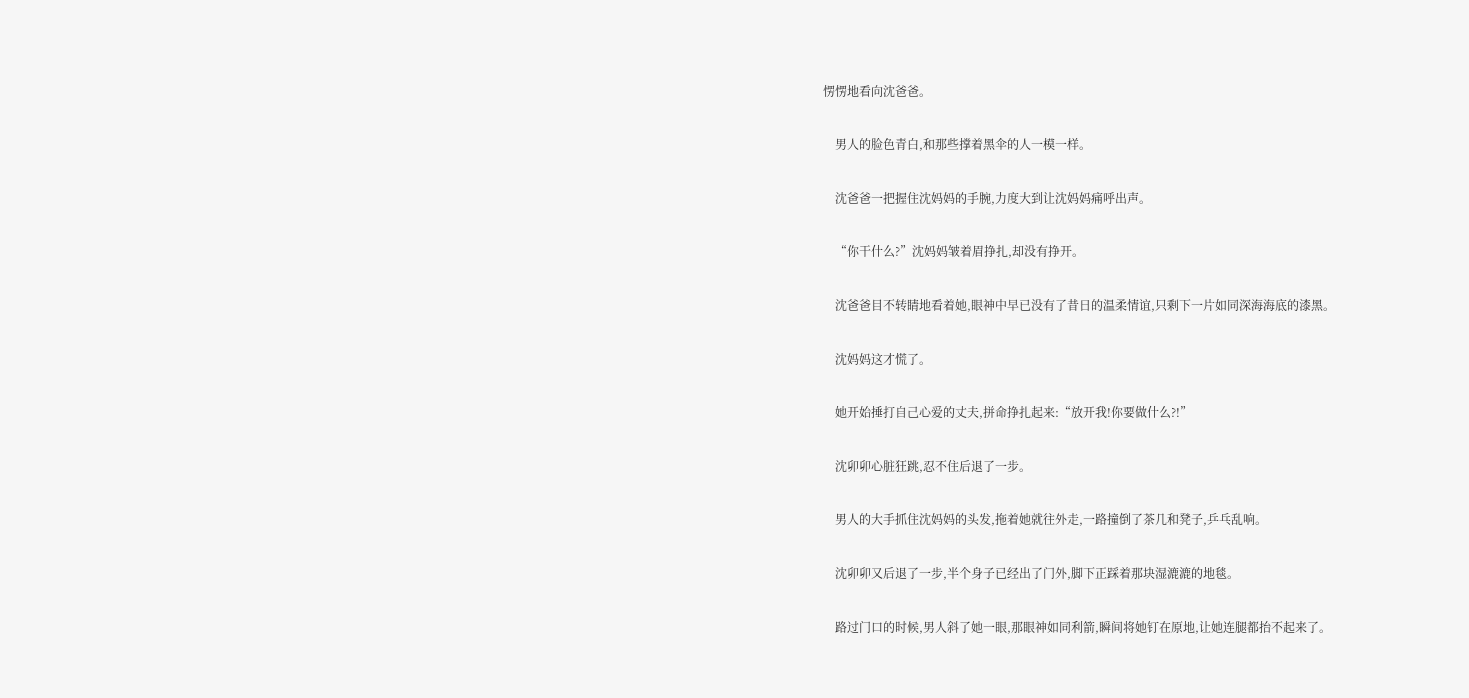愣愣地看向沈爸爸。

    男人的脸色青白,和那些撑着黑伞的人一模一样。

    沈爸爸一把握住沈妈妈的手腕,力度大到让沈妈妈痛呼出声。

    “你干什么?”沈妈妈皱着眉挣扎,却没有挣开。

    沈爸爸目不转睛地看着她,眼神中早已没有了昔日的温柔情谊,只剩下一片如同深海海底的漆黑。

    沈妈妈这才慌了。

    她开始捶打自己心爱的丈夫,拼命挣扎起来:“放开我!你要做什么?!”

    沈卯卯心脏狂跳,忍不住后退了一步。

    男人的大手抓住沈妈妈的头发,拖着她就往外走,一路撞倒了茶几和凳子,乒乓乱响。

    沈卯卯又后退了一步,半个身子已经出了门外,脚下正踩着那块湿漉漉的地毯。

    路过门口的时候,男人斜了她一眼,那眼神如同利箭,瞬间将她钉在原地,让她连腿都抬不起来了。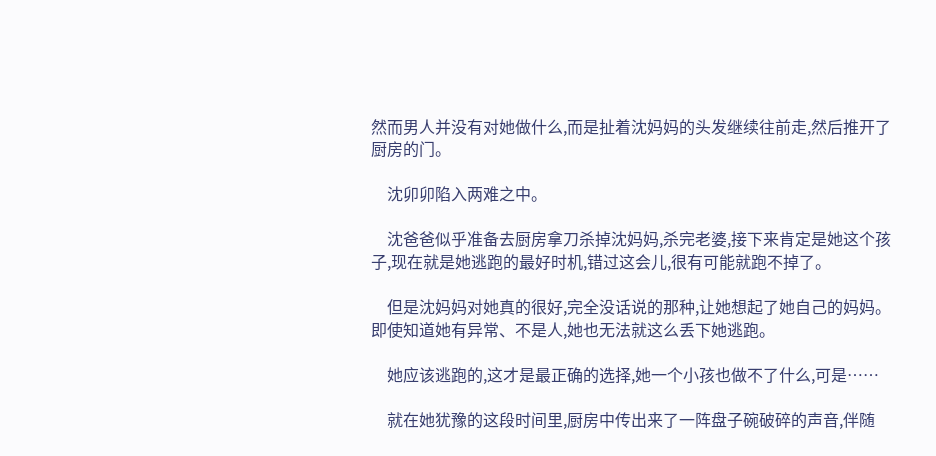然而男人并没有对她做什么,而是扯着沈妈妈的头发继续往前走,然后推开了厨房的门。

    沈卯卯陷入两难之中。

    沈爸爸似乎准备去厨房拿刀杀掉沈妈妈,杀完老婆,接下来肯定是她这个孩子,现在就是她逃跑的最好时机,错过这会儿,很有可能就跑不掉了。

    但是沈妈妈对她真的很好,完全没话说的那种,让她想起了她自己的妈妈。即使知道她有异常、不是人,她也无法就这么丢下她逃跑。

    她应该逃跑的,这才是最正确的选择,她一个小孩也做不了什么,可是……

    就在她犹豫的这段时间里,厨房中传出来了一阵盘子碗破碎的声音,伴随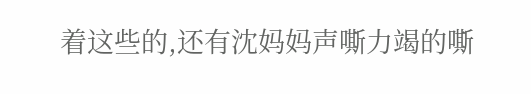着这些的,还有沈妈妈声嘶力竭的嘶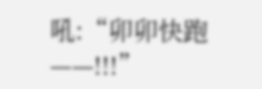吼:“卯卯快跑——!!!”